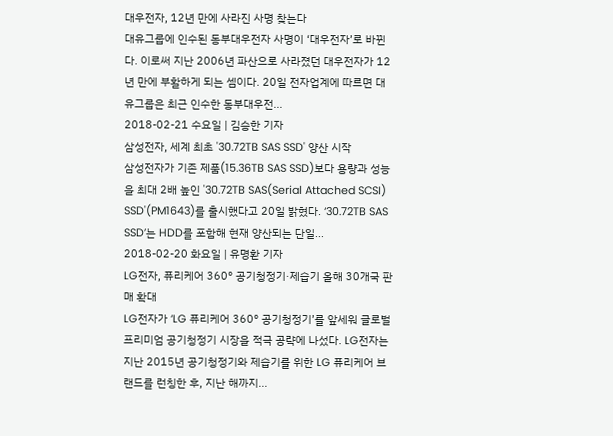대우전자, 12년 만에 사라진 사명 찾는다
대유그룹에 인수된 동부대우전자 사명이 ‘대우전자’로 바뀐다. 이로써 지난 2006년 파산으로 사라졌던 대우전자가 12년 만에 부활하게 되는 셈이다. 20일 전자업계에 따르면 대유그룹은 최근 인수한 동부대우전...
2018-02-21 수요일 | 김승한 기자
삼성전자, 세계 최초 '30.72TB SAS SSD' 양산 시작
삼성전자가 기존 제품(15.36TB SAS SSD)보다 용량과 성능을 최대 2배 높인 '30.72TB SAS(Serial Attached SCSI) SSD'(PM1643)를 출시했다고 20일 밝혔다. ‘30.72TB SAS SSD’는 HDD를 포함해 현재 양산되는 단일...
2018-02-20 화요일 | 유명환 기자
LG전자, 퓨리케어 360° 공기청정기·제습기 올해 30개국 판매 확대
LG전자가 ‘LG 퓨리케어 360° 공기청정기’를 앞세워 글로벌 프리미엄 공기청정기 시장을 적극 공략에 나섰다. LG전자는 지난 2015년 공기청정기와 제습기를 위한 LG 퓨리케어 브랜드를 런칭한 후, 지난 해까지...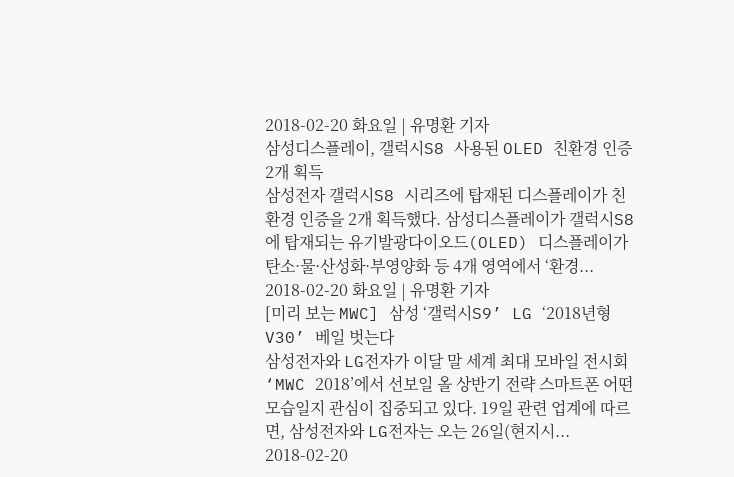2018-02-20 화요일 | 유명환 기자
삼성디스플레이, 갤럭시S8 사용된 OLED 친환경 인증 2개 획득
삼성전자 갤럭시S8 시리즈에 탑재된 디스플레이가 친환경 인증을 2개 획득했다. 삼성디스플레이가 갤럭시S8에 탑재되는 유기발광다이오드(OLED) 디스플레이가 탄소·물·산성화·부영양화 등 4개 영역에서 ‘환경...
2018-02-20 화요일 | 유명환 기자
[미리 보는 MWC] 삼성 ‘갤럭시S9’ LG ‘2018년형 V30’ 베일 벗는다
삼성전자와 LG전자가 이달 말 세계 최대 모바일 전시회 ‘MWC 2018’에서 선보일 올 상반기 전략 스마트폰 어떤 모습일지 관심이 집중되고 있다. 19일 관련 업계에 따르면, 삼성전자와 LG전자는 오는 26일(현지시...
2018-02-20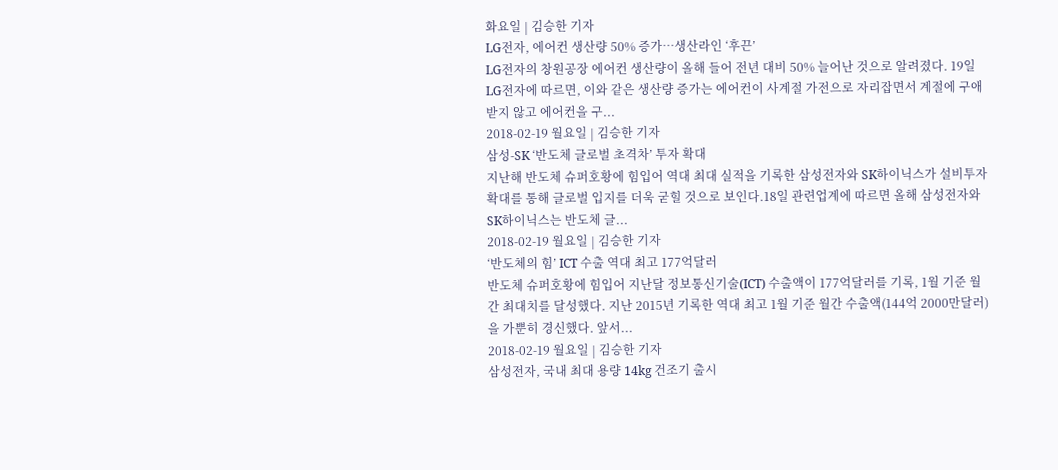화요일 | 김승한 기자
LG전자, 에어컨 생산량 50% 증가…생산라인 ‘후끈’
LG전자의 창원공장 에어컨 생산량이 올해 들어 전년 대비 50% 늘어난 것으로 알려졌다. 19일 LG전자에 따르면, 이와 같은 생산량 증가는 에어컨이 사계절 가전으로 자리잡면서 계절에 구애받지 않고 에어컨을 구...
2018-02-19 월요일 | 김승한 기자
삼성-SK ‘반도체 글로벌 초격차’ 투자 확대
지난해 반도체 슈퍼호황에 힘입어 역대 최대 실적을 기록한 삼성전자와 SK하이닉스가 설비투자 확대를 통해 글로벌 입지를 더욱 굳힐 것으로 보인다.18일 관련업계에 따르면 올해 삼성전자와 SK하이닉스는 반도체 글...
2018-02-19 월요일 | 김승한 기자
‘반도체의 힘’ ICT 수출 역대 최고 177억달러
반도체 슈퍼호황에 힘입어 지난달 정보통신기술(ICT) 수출액이 177억달러를 기록, 1월 기준 월간 최대치를 달성했다. 지난 2015년 기록한 역대 최고 1월 기준 월간 수출액(144억 2000만달러)을 가뿐히 경신했다. 앞서...
2018-02-19 월요일 | 김승한 기자
삼성전자, 국내 최대 용량 14kg 건조기 출시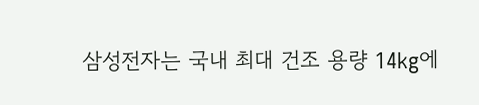삼성전자는 국내 최대 건조 용량 14kg에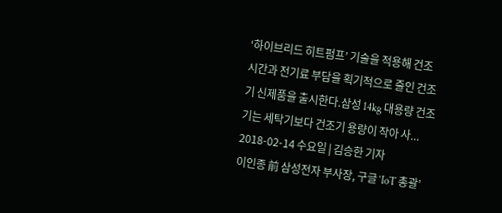‘하이브리드 히트펌프’ 기술을 적용해 건조 시간과 전기료 부담을 획기적으로 줄인 건조기 신제품을 출시한다.삼성 14kg 대용량 건조기는 세탁기보다 건조기 용량이 작아 사...
2018-02-14 수요일 | 김승한 기자
이인종 前 삼성전자 부사장, 구글 ‘IoT 총괄’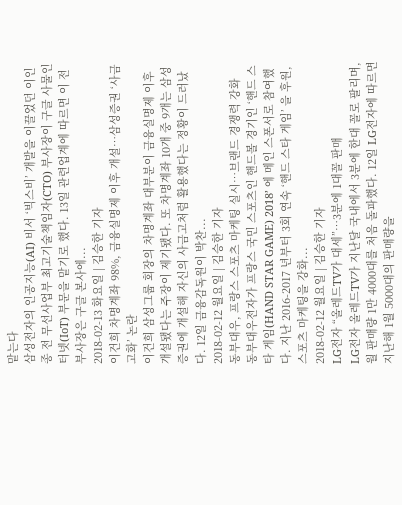맡는다
삼성전자의 인공지능(AI) 비서 ‘빅스비’ 개발을 이끌었던 이인종 전 무선사업부 최고기술책임자(CTO) 부사장이 구글 사물인터넷(IoT) 부문을 맡기로 했다. 13일 관련업계에 따르면 이 전 부사장은 구글 본사에...
2018-02-13 화요일 | 김승한 기자
이건희 차명계좌 98%, 금융실명제 이후 개설…삼성증권 ‘사금고화’ 논란
이건희 삼성그룹 회장의 차명계좌 대부분이 금융실명제 이후 개설됐다는 주장이 제기됐다. 또 차명계좌 10개 중 9개는 삼성증권에 개설해 자신의 사금고처럼 활용했다는 정황이 드러났다. 12일 금융감독원이 박찬...
2018-02-12 월요일 | 김승한 기자
동부대우, 프랑스 스포츠 마케팅 실시…브랜드 경쟁력 강화
동부대우전자가 프랑스 국민 스포츠인 핸드볼 경기인 ‘핸드 스타 게임(HAND STAR GAME) 2018’ 에 메인 스폰서로 참여했다. 지난 2016-2017 년부터 3회 연속 ‘핸드 스타 게임’ 을 후원, 스포츠 마케팅을 강화...
2018-02-12 월요일 | 김승한 기자
LG전자 “올레드TV가 대세”…3분에 1대꼴 판매
LG전자 올레드TV가 지난달 국내에서 3분에 한대 꼴로 팔리며, 월 판매량 1만 4000대를 처음 돌파했다. 12일 LG전자에 따르면 지난해 1월 5000대의 판매량을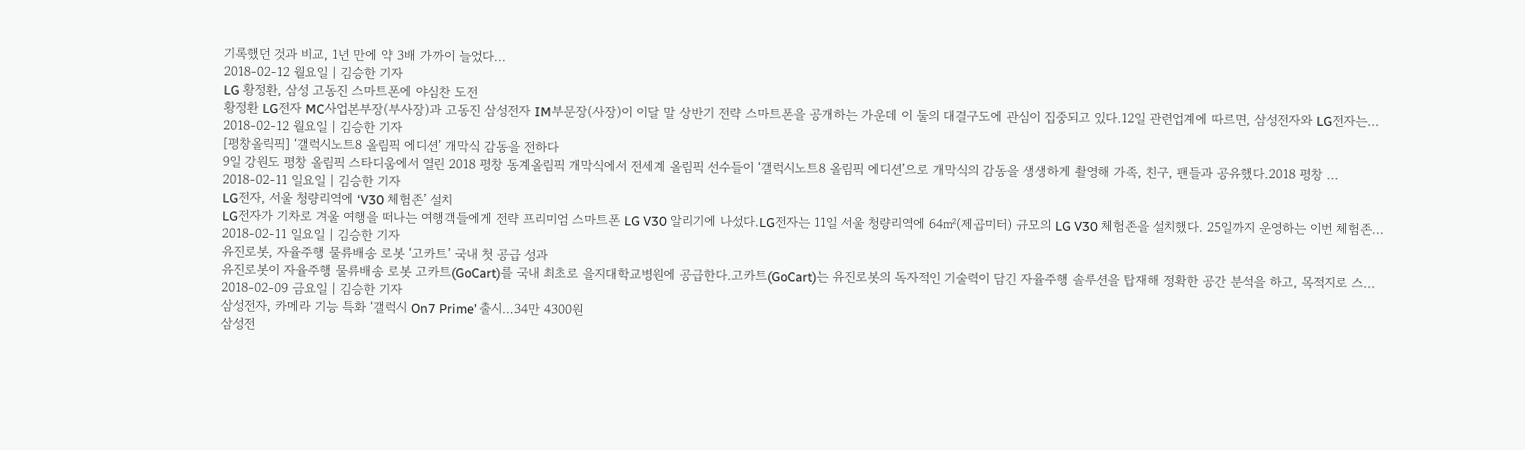기록했던 것과 비교, 1년 만에 약 3배 가까이 늘었다...
2018-02-12 월요일 | 김승한 기자
LG 황정환, 삼성 고동진 스마트폰에 야심찬 도전
황정환 LG전자 MC사업본부장(부사장)과 고동진 삼성전자 IM부문장(사장)이 이달 말 상반기 전략 스마트폰을 공개하는 가운데 이 둘의 대결구도에 관심이 집중되고 있다.12일 관련업계에 따르면, 삼성전자와 LG전자는...
2018-02-12 월요일 | 김승한 기자
[평창올릭픽] ‘갤럭시노트8 올림픽 에디션’ 개막식 감동을 전하다
9일 강원도 평창 올림픽 스타디움에서 열린 2018 평창 동계올림픽 개막식에서 전세계 올림픽 선수들이 ‘갤럭시노트8 올림픽 에디션’으로 개막식의 감동을 생생하게 촬영해 가족, 친구, 팬들과 공유했다.2018 평창 ...
2018-02-11 일요일 | 김승한 기자
LG전자, 서울 청량리역에 ‘V30 체험존’ 설치
LG전자가 기차로 겨울 여행을 떠나는 여행객들에게 전략 프리미엄 스마트폰 LG V30 알리기에 나섰다.LG전자는 11일 서울 청량리역에 64㎡(제곱미터) 규모의 LG V30 체험존을 설치했다. 25일까지 운영하는 이번 체험존...
2018-02-11 일요일 | 김승한 기자
유진로봇, 자율주행 물류배송 로봇 ‘고카트’ 국내 첫 공급 성과
유진로봇이 자율주행 물류배송 로봇 고카트(GoCart)를 국내 최초로 을지대학교병원에 공급한다.고카트(GoCart)는 유진로봇의 독자적인 기술력이 담긴 자율주행 솔루션을 탑재해 정확한 공간 분석을 하고, 목적지로 스...
2018-02-09 금요일 | 김승한 기자
삼성전자, 카메라 기능 특화 ‘갤럭시 On7 Prime’ 출시…34만 4300원
삼성전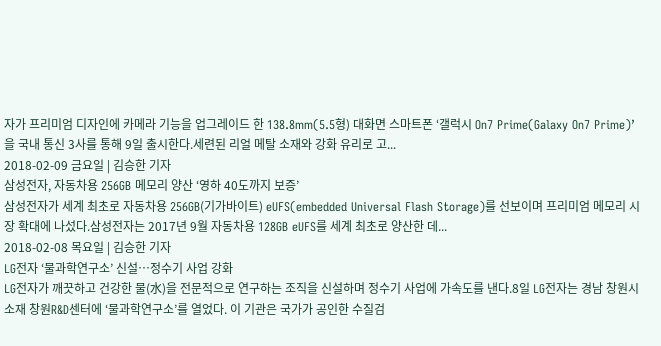자가 프리미엄 디자인에 카메라 기능을 업그레이드 한 138.8mm(5.5형) 대화면 스마트폰 ‘갤럭시 On7 Prime(Galaxy On7 Prime)’을 국내 통신 3사를 통해 9일 출시한다.세련된 리얼 메탈 소재와 강화 유리로 고...
2018-02-09 금요일 | 김승한 기자
삼성전자, 자동차용 256GB 메모리 양산 ‘영하 40도까지 보증’
삼성전자가 세계 최초로 자동차용 256GB(기가바이트) eUFS(embedded Universal Flash Storage)를 선보이며 프리미엄 메모리 시장 확대에 나섰다.삼성전자는 2017년 9월 자동차용 128GB eUFS를 세계 최초로 양산한 데...
2018-02-08 목요일 | 김승한 기자
LG전자 ‘물과학연구소’ 신설…정수기 사업 강화
LG전자가 깨끗하고 건강한 물(水)을 전문적으로 연구하는 조직을 신설하며 정수기 사업에 가속도를 낸다.8일 LG전자는 경남 창원시 소재 창원R&D센터에 ‘물과학연구소’를 열었다. 이 기관은 국가가 공인한 수질검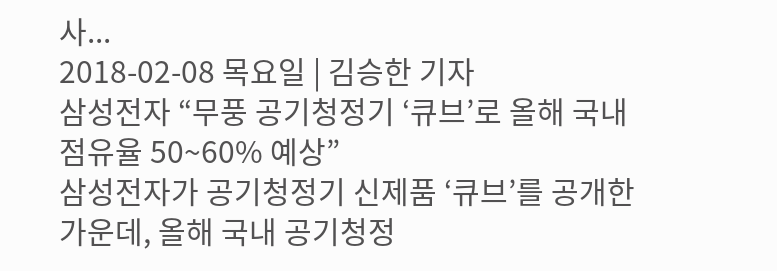사...
2018-02-08 목요일 | 김승한 기자
삼성전자 “무풍 공기청정기 ‘큐브’로 올해 국내 점유율 50~60% 예상”
삼성전자가 공기청정기 신제품 ‘큐브’를 공개한 가운데, 올해 국내 공기청정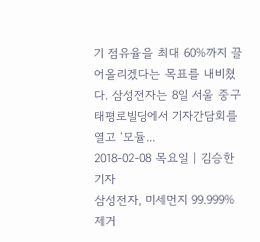기 점유율을 최대 60%까지 끌어올리겠다는 목표를 내비쳤다. 삼성전자는 8일 서울 중구 태평로빌딩에서 기자간담회를 열고 ‘모듈...
2018-02-08 목요일 | 김승한 기자
삼성전자, 미세먼지 99.999% 제거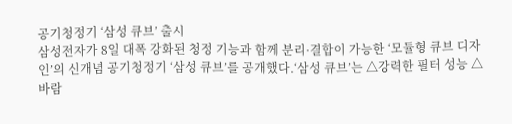공기청정기 ‘삼성 큐브’ 출시
삼성전자가 8일 대폭 강화된 청정 기능과 함께 분리·결합이 가능한 ‘모듈형 큐브 디자인’의 신개념 공기청정기 ‘삼성 큐브’를 공개했다.‘삼성 큐브’는 △강력한 필터 성능 △바람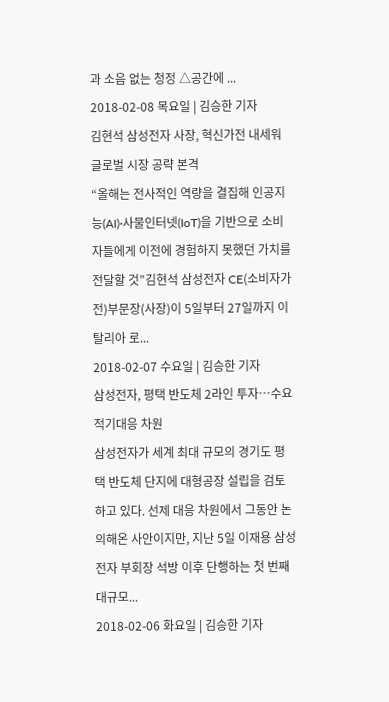과 소음 없는 청정 △공간에 ...
2018-02-08 목요일 | 김승한 기자
김현석 삼성전자 사장, 혁신가전 내세워 글로벌 시장 공략 본격
“올해는 전사적인 역량을 결집해 인공지능(AI)·사물인터넷(IoT)을 기반으로 소비자들에게 이전에 경험하지 못했던 가치를 전달할 것”김현석 삼성전자 CE(소비자가전)부문장(사장)이 5일부터 27일까지 이탈리아 로...
2018-02-07 수요일 | 김승한 기자
삼성전자, 평택 반도체 2라인 투자…수요 적기대응 차원
삼성전자가 세계 최대 규모의 경기도 평택 반도체 단지에 대형공장 설립을 검토하고 있다. 선제 대응 차원에서 그동안 논의해온 사안이지만, 지난 5일 이재용 삼성전자 부회장 석방 이후 단행하는 첫 번째 대규모...
2018-02-06 화요일 | 김승한 기자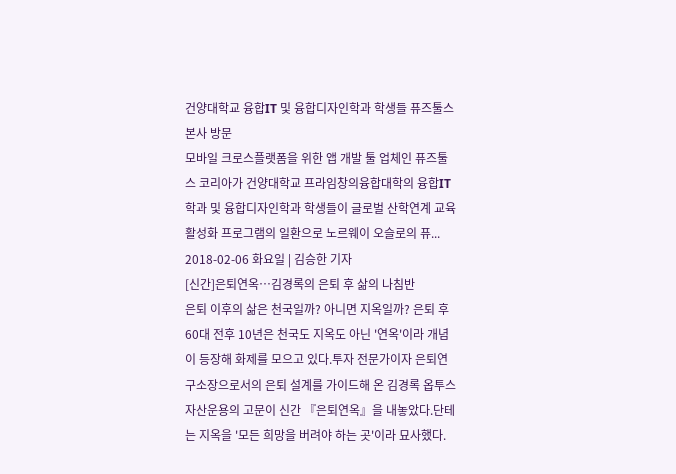건양대학교 융합IT 및 융합디자인학과 학생들 퓨즈툴스 본사 방문
모바일 크로스플랫폼을 위한 앱 개발 툴 업체인 퓨즈툴스 코리아가 건양대학교 프라임창의융합대학의 융합IT학과 및 융합디자인학과 학생들이 글로벌 산학연계 교육활성화 프로그램의 일환으로 노르웨이 오슬로의 퓨...
2018-02-06 화요일 | 김승한 기자
[신간]은퇴연옥…김경록의 은퇴 후 삶의 나침반
은퇴 이후의 삶은 천국일까? 아니면 지옥일까? 은퇴 후 60대 전후 10년은 천국도 지옥도 아닌 '연옥'이라 개념이 등장해 화제를 모으고 있다.투자 전문가이자 은퇴연구소장으로서의 은퇴 설계를 가이드해 온 김경록 옵투스자산운용의 고문이 신간 『은퇴연옥』을 내놓았다.단테는 지옥을 '모든 희망을 버려야 하는 곳'이라 묘사했다.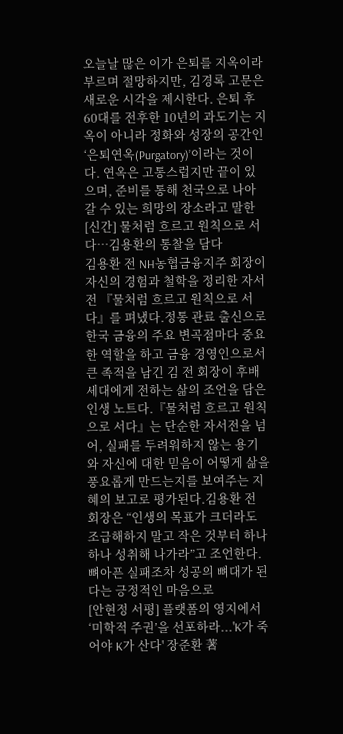오늘날 많은 이가 은퇴를 지옥이라 부르며 절망하지만, 김경록 고문은 새로운 시각을 제시한다. 은퇴 후 60대를 전후한 10년의 과도기는 지옥이 아니라 정화와 성장의 공간인 ‘은퇴연옥(Purgatory)’이라는 것이다. 연옥은 고통스럽지만 끝이 있으며, 준비를 통해 천국으로 나아갈 수 있는 희망의 장소라고 말한
[신간] 물처럼 흐르고 원칙으로 서다…김용환의 통찰을 담다
김용환 전 NH농협금융지주 회장이 자신의 경험과 철학을 정리한 자서전 『물처럼 흐르고 원칙으로 서다』를 펴냈다.정통 관료 출신으로 한국 금융의 주요 변곡점마다 중요한 역할을 하고 금융 경영인으로서 큰 족적을 남긴 김 전 회장이 후배 세대에게 전하는 삶의 조언을 담은 인생 노트다.『물처럼 흐르고 원칙으로 서다』는 단순한 자서전을 넘어, 실패를 두려워하지 않는 용기와 자신에 대한 믿음이 어떻게 삶을 풍요롭게 만드는지를 보여주는 지혜의 보고로 평가된다.김용환 전 회장은 “인생의 목표가 크더라도 조급해하지 말고 작은 것부터 하나 하나 성취해 나가라”고 조언한다. 뼈아픈 실패조차 성공의 뼈대가 된다는 긍정적인 마음으로
[안현정 서평] 플랫폼의 영지에서 ‘미학적 주권’을 선포하라...'K가 죽어야 K가 산다' 장준환 著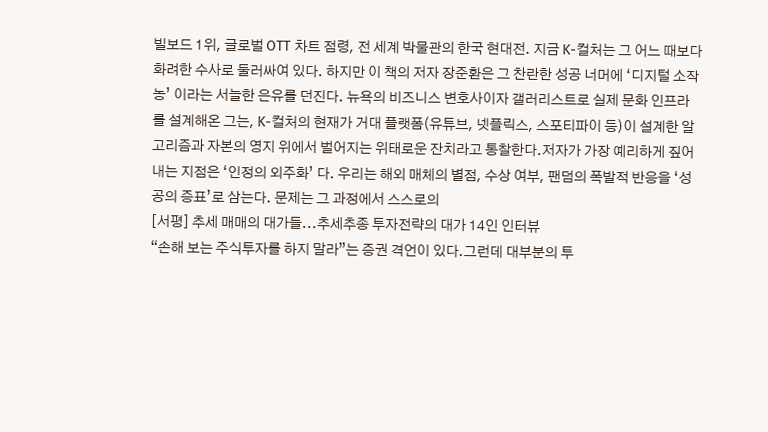빌보드 1위, 글로벌 OTT 차트 점령, 전 세계 박물관의 한국 현대전. 지금 K-컬처는 그 어느 때보다 화려한 수사로 둘러싸여 있다. 하지만 이 책의 저자 장준환은 그 찬란한 성공 너머에 ‘디지털 소작농’ 이라는 서늘한 은유를 던진다. 뉴욕의 비즈니스 변호사이자 갤러리스트로 실제 문화 인프라를 설계해온 그는, K-컬처의 현재가 거대 플랫폼(유튜브, 넷플릭스, 스포티파이 등)이 설계한 알고리즘과 자본의 영지 위에서 벌어지는 위태로운 잔치라고 통찰한다.저자가 가장 예리하게 짚어내는 지점은 ‘인정의 외주화’ 다. 우리는 해외 매체의 별점, 수상 여부, 팬덤의 폭발적 반응을 ‘성공의 증표’로 삼는다. 문제는 그 과정에서 스스로의
[서평] 추세 매매의 대가들...추세추종 투자전략의 대가 14인 인터뷰
“손해 보는 주식투자를 하지 말라”는 증권 격언이 있다.그런데 대부분의 투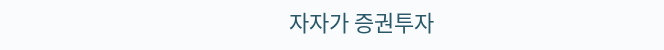자자가 증권투자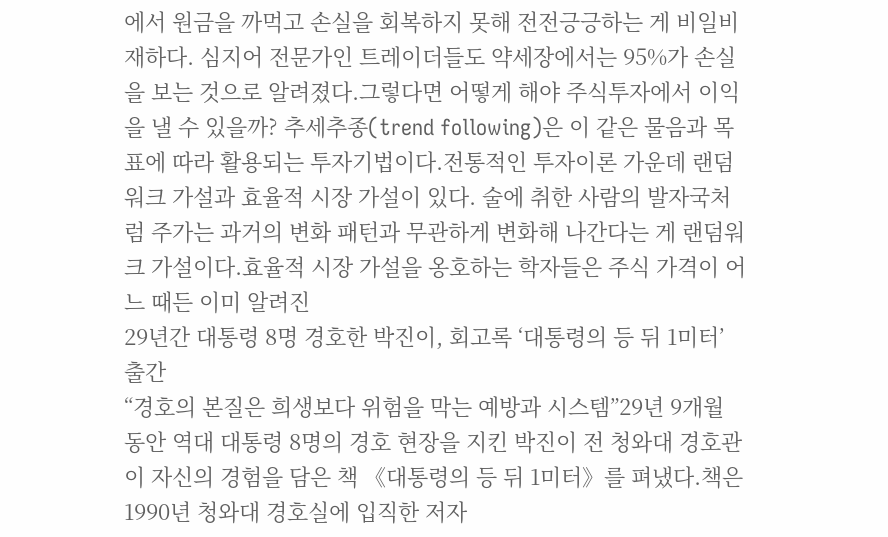에서 원금을 까먹고 손실을 회복하지 못해 전전긍긍하는 게 비일비재하다. 심지어 전문가인 트레이더들도 약세장에서는 95%가 손실을 보는 것으로 알려졌다.그렇다면 어떻게 해야 주식투자에서 이익을 낼 수 있을까? 추세추종(trend following)은 이 같은 물음과 목표에 따라 활용되는 투자기법이다.전통적인 투자이론 가운데 랜덤워크 가설과 효율적 시장 가설이 있다. 술에 취한 사람의 발자국처럼 주가는 과거의 변화 패턴과 무관하게 변화해 나간다는 게 랜덤워크 가설이다.효율적 시장 가설을 옹호하는 학자들은 주식 가격이 어느 때든 이미 알려진
29년간 대통령 8명 경호한 박진이, 회고록 ‘대통령의 등 뒤 1미터’ 출간
“경호의 본질은 희생보다 위험을 막는 예방과 시스템”29년 9개월 동안 역대 대통령 8명의 경호 현장을 지킨 박진이 전 청와대 경호관이 자신의 경험을 담은 책 《대통령의 등 뒤 1미터》를 펴냈다.책은 1990년 청와대 경호실에 입직한 저자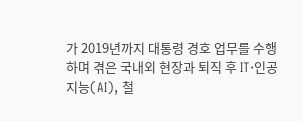가 2019년까지 대통령 경호 업무를 수행하며 겪은 국내외 현장과 퇴직 후 IT·인공지능(AI), 철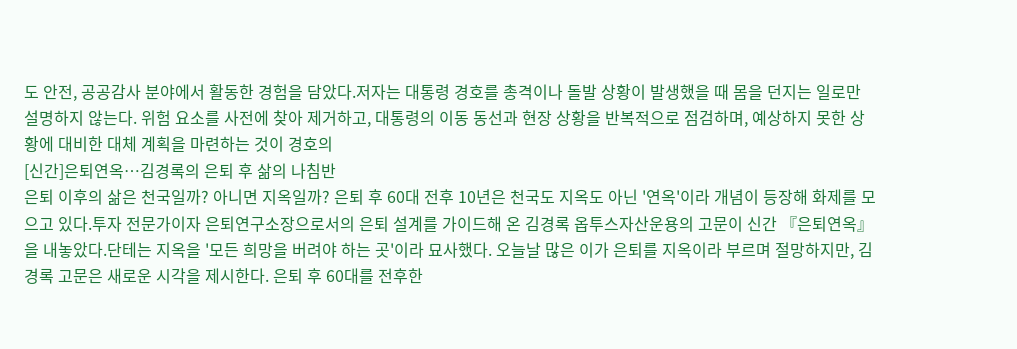도 안전, 공공감사 분야에서 활동한 경험을 담았다.저자는 대통령 경호를 총격이나 돌발 상황이 발생했을 때 몸을 던지는 일로만 설명하지 않는다. 위험 요소를 사전에 찾아 제거하고, 대통령의 이동 동선과 현장 상황을 반복적으로 점검하며, 예상하지 못한 상황에 대비한 대체 계획을 마련하는 것이 경호의
[신간]은퇴연옥…김경록의 은퇴 후 삶의 나침반
은퇴 이후의 삶은 천국일까? 아니면 지옥일까? 은퇴 후 60대 전후 10년은 천국도 지옥도 아닌 '연옥'이라 개념이 등장해 화제를 모으고 있다.투자 전문가이자 은퇴연구소장으로서의 은퇴 설계를 가이드해 온 김경록 옵투스자산운용의 고문이 신간 『은퇴연옥』을 내놓았다.단테는 지옥을 '모든 희망을 버려야 하는 곳'이라 묘사했다. 오늘날 많은 이가 은퇴를 지옥이라 부르며 절망하지만, 김경록 고문은 새로운 시각을 제시한다. 은퇴 후 60대를 전후한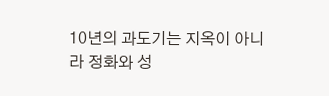10년의 과도기는 지옥이 아니라 정화와 성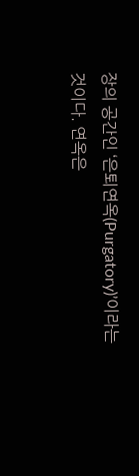장의 공간인 ‘은퇴연옥(Purgatory)’이라는 것이다. 연옥은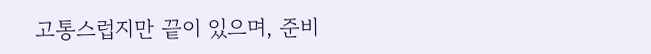고통스럽지만 끝이 있으며, 준비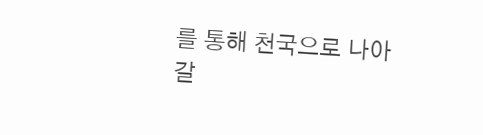를 통해 천국으로 나아갈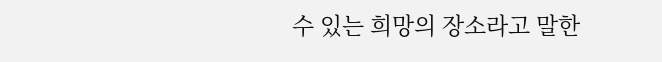수 있는 희망의 장소라고 말한